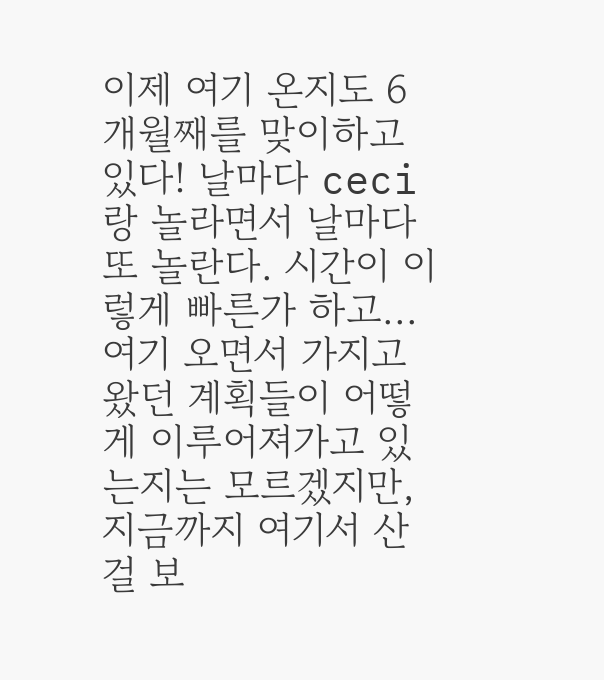이제 여기 온지도 6개월째를 맞이하고 있다! 날마다 ceci랑 놀라면서 날마다 또 놀란다. 시간이 이렇게 빠른가 하고...
여기 오면서 가지고 왔던 계획들이 어떻게 이루어져가고 있는지는 모르겠지만,
지금까지 여기서 산걸 보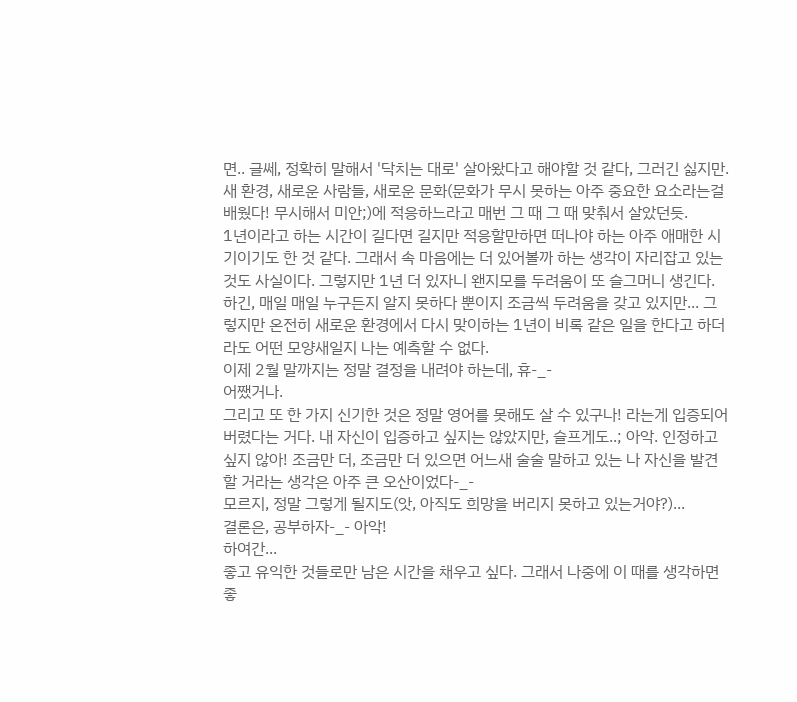면.. 글쎄, 정확히 말해서 '닥치는 대로' 살아왔다고 해야할 것 같다, 그러긴 싫지만.
새 환경, 새로운 사람들, 새로운 문화(문화가 무시 못하는 아주 중요한 요소라는걸 배웠다! 무시해서 미안;)에 적응하느라고 매번 그 때 그 때 맞춰서 살았던듯.
1년이라고 하는 시간이 길다면 길지만 적응할만하면 떠나야 하는 아주 애매한 시기이기도 한 것 같다. 그래서 속 마음에는 더 있어볼까 하는 생각이 자리잡고 있는것도 사실이다. 그렇지만 1년 더 있자니 왠지모를 두려움이 또 슬그머니 생긴다. 하긴, 매일 매일 누구든지 알지 못하다 뿐이지 조금씩 두려움을 갖고 있지만... 그렇지만 온전히 새로운 환경에서 다시 맞이하는 1년이 비록 같은 일을 한다고 하더라도 어떤 모양새일지 나는 예측할 수 없다.
이제 2월 말까지는 정말 결정을 내려야 하는데, 휴-_-
어쨌거나.
그리고 또 한 가지 신기한 것은 정말 영어를 못해도 살 수 있구나! 라는게 입증되어버렸다는 거다. 내 자신이 입증하고 싶지는 않았지만, 슬프게도..; 아악. 인정하고 싶지 않아! 조금만 더, 조금만 더 있으면 어느새 술술 말하고 있는 나 자신을 발견할 거라는 생각은 아주 큰 오산이었다-_-
모르지, 정말 그렇게 될지도(앗, 아직도 희망을 버리지 못하고 있는거야?)...
결론은, 공부하자-_- 아악!
하여간...
좋고 유익한 것들로만 남은 시간을 채우고 싶다. 그래서 나중에 이 때를 생각하면 좋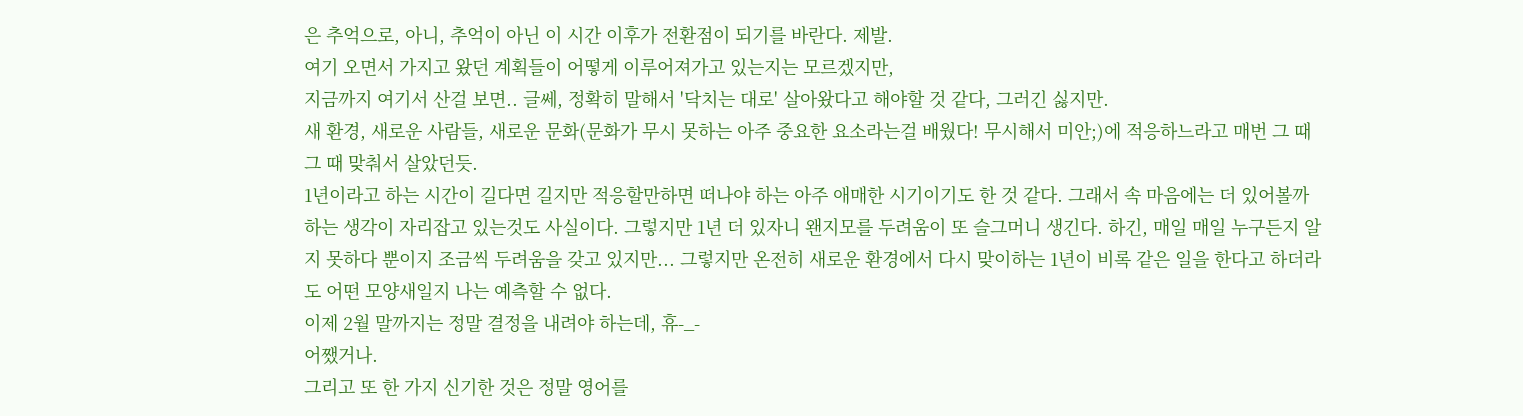은 추억으로, 아니, 추억이 아닌 이 시간 이후가 전환점이 되기를 바란다. 제발.
여기 오면서 가지고 왔던 계획들이 어떻게 이루어져가고 있는지는 모르겠지만,
지금까지 여기서 산걸 보면.. 글쎄, 정확히 말해서 '닥치는 대로' 살아왔다고 해야할 것 같다, 그러긴 싫지만.
새 환경, 새로운 사람들, 새로운 문화(문화가 무시 못하는 아주 중요한 요소라는걸 배웠다! 무시해서 미안;)에 적응하느라고 매번 그 때 그 때 맞춰서 살았던듯.
1년이라고 하는 시간이 길다면 길지만 적응할만하면 떠나야 하는 아주 애매한 시기이기도 한 것 같다. 그래서 속 마음에는 더 있어볼까 하는 생각이 자리잡고 있는것도 사실이다. 그렇지만 1년 더 있자니 왠지모를 두려움이 또 슬그머니 생긴다. 하긴, 매일 매일 누구든지 알지 못하다 뿐이지 조금씩 두려움을 갖고 있지만... 그렇지만 온전히 새로운 환경에서 다시 맞이하는 1년이 비록 같은 일을 한다고 하더라도 어떤 모양새일지 나는 예측할 수 없다.
이제 2월 말까지는 정말 결정을 내려야 하는데, 휴-_-
어쨌거나.
그리고 또 한 가지 신기한 것은 정말 영어를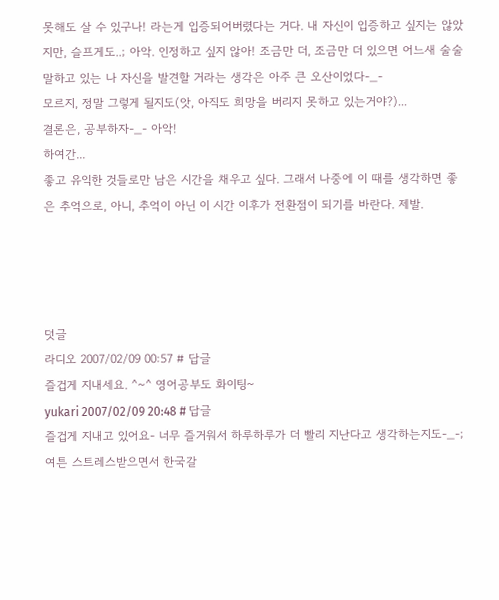못해도 살 수 있구나! 라는게 입증되어버렸다는 거다. 내 자신이 입증하고 싶지는 않았지만, 슬프게도..; 아악. 인정하고 싶지 않아! 조금만 더, 조금만 더 있으면 어느새 술술 말하고 있는 나 자신을 발견할 거라는 생각은 아주 큰 오산이었다-_-
모르지, 정말 그렇게 될지도(앗, 아직도 희망을 버리지 못하고 있는거야?)...
결론은, 공부하자-_- 아악!
하여간...
좋고 유익한 것들로만 남은 시간을 채우고 싶다. 그래서 나중에 이 때를 생각하면 좋은 추억으로, 아니, 추억이 아닌 이 시간 이후가 전환점이 되기를 바란다. 제발.




덧글
라디오 2007/02/09 00:57 # 답글
즐겁게 지내세요. ^~^ 영어공부도 화이팅~
yukari 2007/02/09 20:48 # 답글
즐겁게 지내고 있어요- 너무 즐거워서 하루하루가 더 빨리 지난다고 생각하는지도-_-; 여튼 스트레스받으면서 한국갈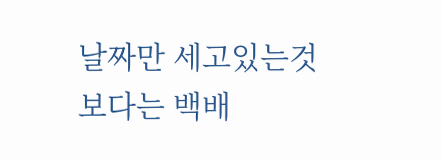날짜만 세고있는것보다는 백배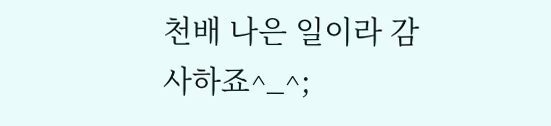천배 나은 일이라 감사하죠^_^;